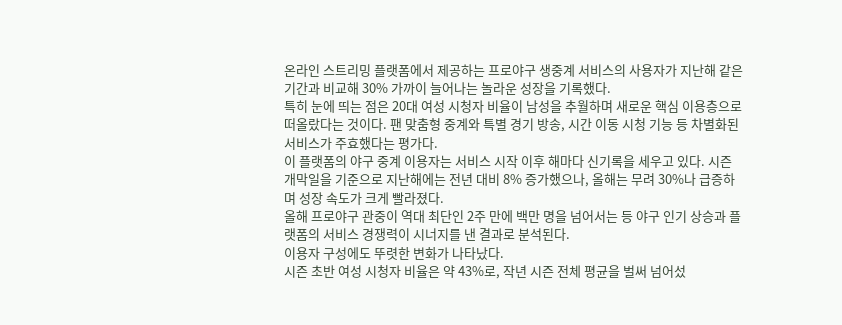온라인 스트리밍 플랫폼에서 제공하는 프로야구 생중계 서비스의 사용자가 지난해 같은 기간과 비교해 30% 가까이 늘어나는 놀라운 성장을 기록했다.
특히 눈에 띄는 점은 20대 여성 시청자 비율이 남성을 추월하며 새로운 핵심 이용층으로 떠올랐다는 것이다. 팬 맞춤형 중계와 특별 경기 방송, 시간 이동 시청 기능 등 차별화된 서비스가 주효했다는 평가다.
이 플랫폼의 야구 중계 이용자는 서비스 시작 이후 해마다 신기록을 세우고 있다. 시즌 개막일을 기준으로 지난해에는 전년 대비 8% 증가했으나, 올해는 무려 30%나 급증하며 성장 속도가 크게 빨라졌다.
올해 프로야구 관중이 역대 최단인 2주 만에 백만 명을 넘어서는 등 야구 인기 상승과 플랫폼의 서비스 경쟁력이 시너지를 낸 결과로 분석된다.
이용자 구성에도 뚜렷한 변화가 나타났다.
시즌 초반 여성 시청자 비율은 약 43%로, 작년 시즌 전체 평균을 벌써 넘어섰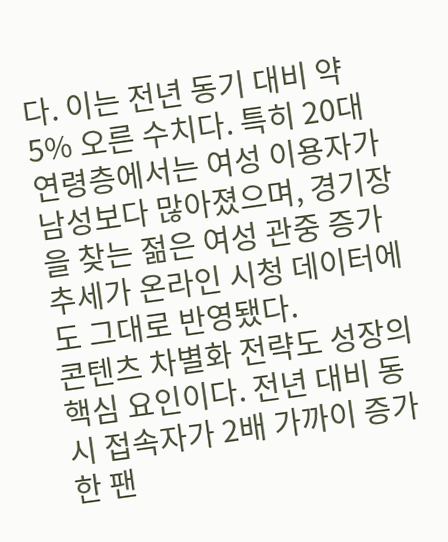다. 이는 전년 동기 대비 약 5% 오른 수치다. 특히 20대 연령층에서는 여성 이용자가 남성보다 많아졌으며, 경기장을 찾는 젊은 여성 관중 증가 추세가 온라인 시청 데이터에도 그대로 반영됐다.
콘텐츠 차별화 전략도 성장의 핵심 요인이다. 전년 대비 동시 접속자가 2배 가까이 증가한 팬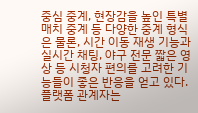중심 중계, 현장감을 높인 특별 매치 중계 등 다양한 중계 형식은 물론, 시간 이동 재생 기능과 실시간 채팅, 야구 전문 짧은 영상 등 시청자 편의를 고려한 기능들이 좋은 반응을 얻고 있다.
플랫폼 관계자는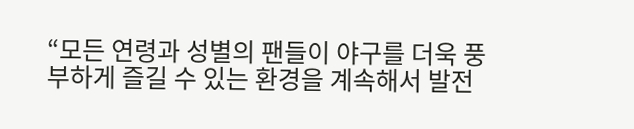“모든 연령과 성별의 팬들이 야구를 더욱 풍부하게 즐길 수 있는 환경을 계속해서 발전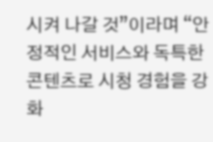시켜 나갈 것”이라며 “안정적인 서비스와 독특한 콘텐츠로 시청 경험을 강화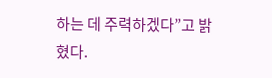하는 데 주력하겠다”고 밝혔다.